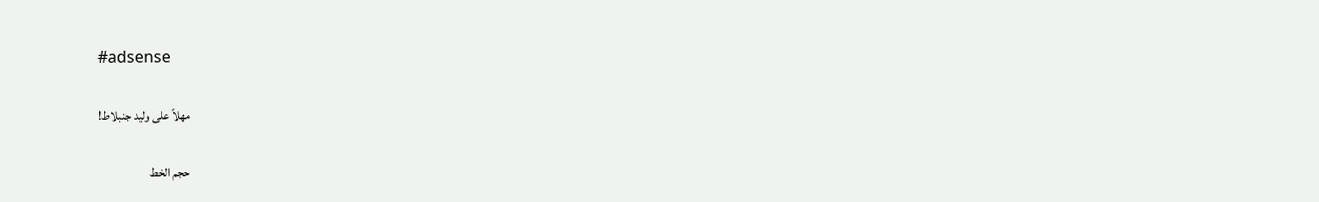#adsense

مهلاً على وليد جنبلاط!

حجم الخط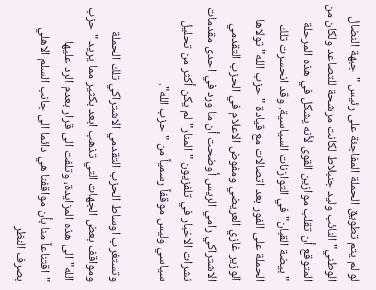لو لم يتم تطويق الحملة المفاجئة على رئيس "جبهة النضال الوطني" النائب وليد جنبلاط لكانت مرشحة للتصاعد ولكان من المتوقع أن تقلب موازين القوى لأنه يشكل في هذه المرحلة "بيضة القبان" في التوازنات السياسية. وقد انحسرت تلك الحملة على الفور بعد اتصالات مع قيادة "حزب الله" تولاها الوزير غازي العريضي ومفوض الاعلام في الحزب التقدمي الاشتراكي رامي الريس أوضحت أن ما ورد في احدى مقدمات نشرات الاخبار في تلفزيون "المنار" لم يكن أكثر من تحليل سياسي وليس موقفاً رسمياً من "حزب الله".

وتستغرب اوساط الحزب التقدمي الاشتراكي تلك الحملة ومواقف بعض الجهات التي تذهب ابعد بكثير مما يريد "حزب الله" الى هذه المزايدة، وتلفت الى قرار بعدم الرد عليها "اقتناعاً منا بأن مواقفنا هي دائما الى جانب السلم الاهلي بصرف النظر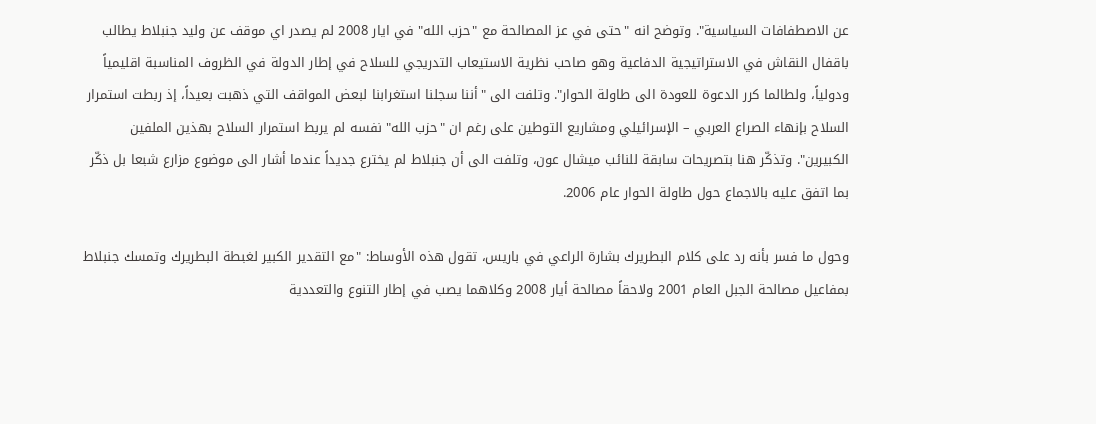عن الاصطفافات السياسية". وتوضح انه "حتى في عز المصالحة مع "حزب الله" في ايار 2008 لم يصدر اي موقف عن وليد جنبلاط يطالب باقفال النقاش في الاستراتيجية الدفاعية وهو صاحب نظرية الاستيعاب التدريجي للسلاح في إطار الدولة في الظروف المناسبة اقليمياً ودولياً، ولطالما كرر الدعوة للعودة الى طاولة الحوار". وتلفت الى "أننا سجلنا استغرابنا لبعض المواقف التي ذهبت بعيداً، إذ ربطت استمرار السلاح بإنهاء الصراع العربي – الإسرائيلي ومشاريع التوطين على رغم ان "حزب الله" نفسه لم يربط استمرار السلاح بهذين الملفين الكبيرين". وتذكّر هنا بتصريحات سابقة للنائب ميشال عون، وتلفت الى أن جنبلاط لم يخترع جديداً عندما أشار الى موضوع مزارع شبعا بل ذكّر بما اتفق عليه بالاجماع حول طاولة الحوار عام 2006.

وحول ما فسر بأنه رد على كلام البطريرك بشارة الراعي في باريس، تقول هذه الأوساط: "مع التقدير الكبير لغبطة البطريرك وتمسك جنبلاط بمفاعيل مصالحة الجبل العام 2001 ولاحقاً مصالحة أيار 2008 وكلاهما يصب في إطار التنوع والتعددية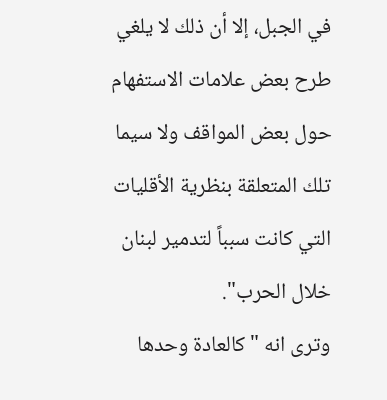في الجبل، إلا أن ذلك لا يلغي طرح بعض علامات الاستفهام حول بعض المواقف ولا سيما تلك المتعلقة بنظرية الأقليات التي كانت سبباً لتدمير لبنان خلال الحرب".
وترى انه "كالعادة وحدها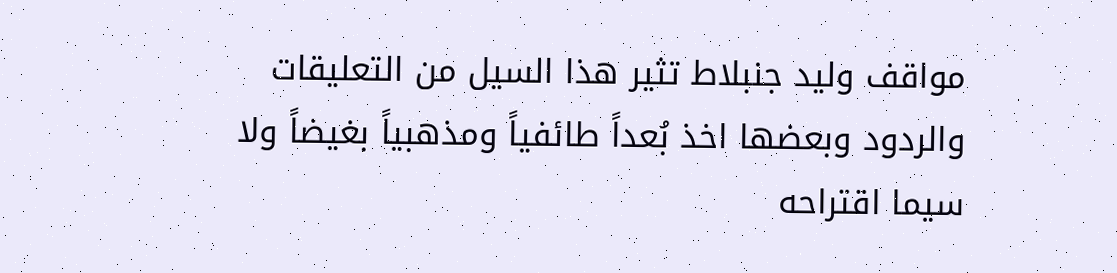مواقف وليد جنبلاط تثير هذا السيل من التعليقات والردود وبعضها اخذ بُعداً طائفياً ومذهبياً بغيضاً ولا سيما اقتراحه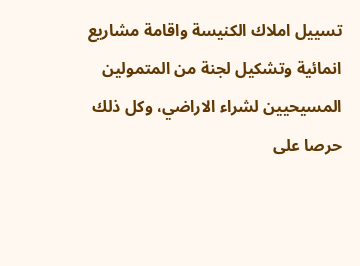تسييل املاك الكنيسة واقامة مشاريع انمائية وتشكيل لجنة من المتمولين المسيحيين لشراء الاراضي، وكل ذلك حرصا على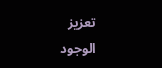تعزيز الوجود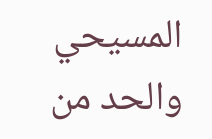المسيحي والحد من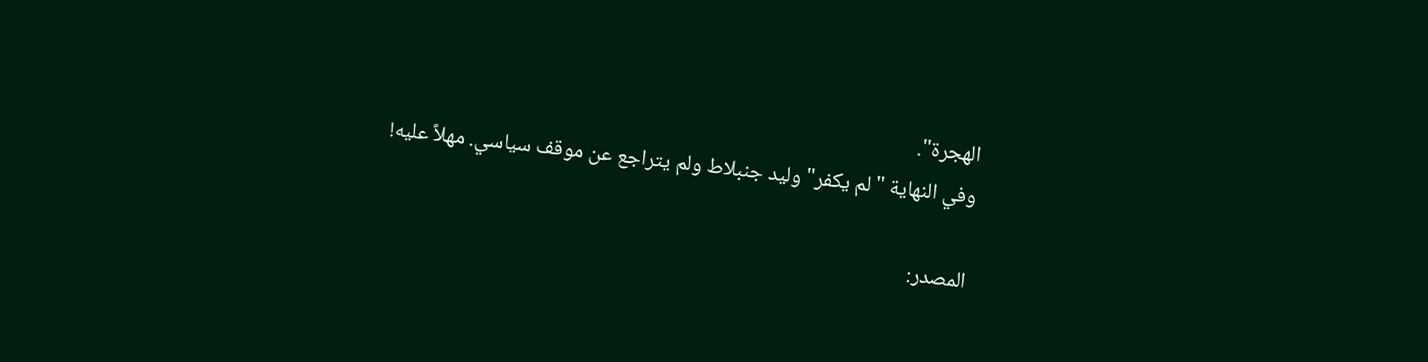الهجرة".
وفي النهاية "لم يكفر" وليد جنبلاط ولم يتراجع عن موقف سياسي. مهلاً عليه!

المصدر: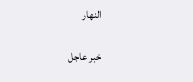النهار

خبر عاجل